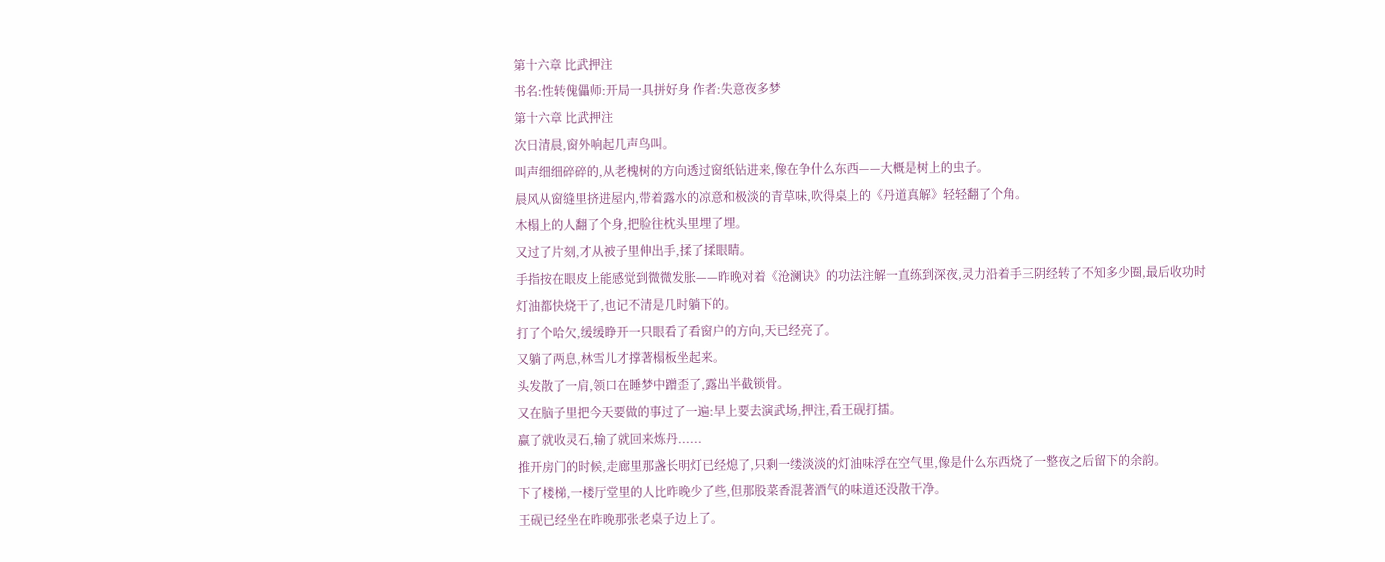第十六章 比武押注
书名:性转傀儡师:开局一具拼好身 作者:失意夜多梦
第十六章 比武押注
次日清晨,窗外响起几声鸟叫。
叫声细细碎碎的,从老槐树的方向透过窗纸钻进来,像在争什么东西——大概是树上的虫子。
晨风从窗缝里挤进屋内,带着露水的凉意和极淡的青草味,吹得桌上的《丹道真解》轻轻翻了个角。
木榻上的人翻了个身,把脸往枕头里埋了埋。
又过了片刻,才从被子里伸出手,揉了揉眼睛。
手指按在眼皮上能感觉到微微发胀——昨晚对着《沧澜诀》的功法注解一直练到深夜,灵力沿着手三阴经转了不知多少圈,最后收功时灯油都快烧干了,也记不清是几时躺下的。
打了个哈欠,缓缓睁开一只眼看了看窗户的方向,天已经亮了。
又躺了两息,林雪儿才撑著榻板坐起来。
头发散了一肩,领口在睡梦中蹭歪了,露出半截锁骨。
又在脑子里把今天要做的事过了一遍:早上要去演武场,押注,看王砚打擂。
赢了就收灵石,输了就回来炼丹......
推开房门的时候,走廊里那盏长明灯已经熄了,只剩一缕淡淡的灯油味浮在空气里,像是什么东西烧了一整夜之后留下的余韵。
下了楼梯,一楼厅堂里的人比昨晚少了些,但那股菜香混著酒气的味道还没散干净。
王砚已经坐在昨晚那张老桌子边上了。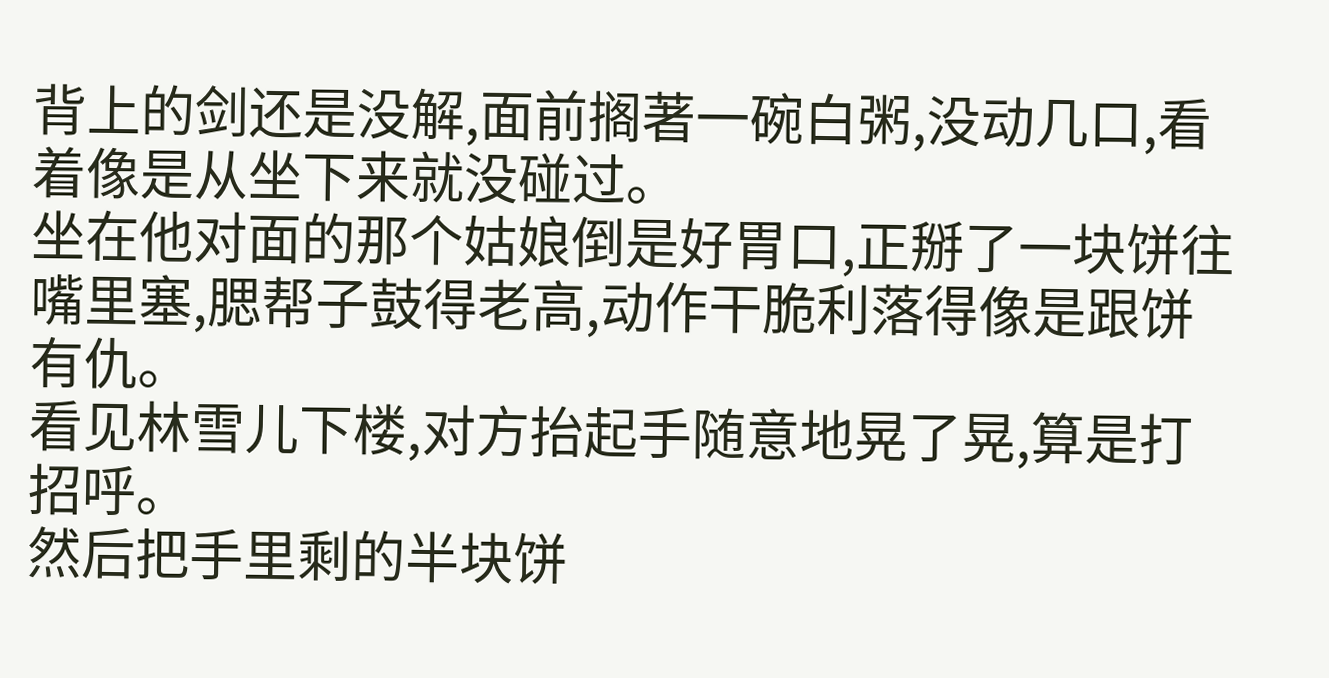背上的剑还是没解,面前搁著一碗白粥,没动几口,看着像是从坐下来就没碰过。
坐在他对面的那个姑娘倒是好胃口,正掰了一块饼往嘴里塞,腮帮子鼓得老高,动作干脆利落得像是跟饼有仇。
看见林雪儿下楼,对方抬起手随意地晃了晃,算是打招呼。
然后把手里剩的半块饼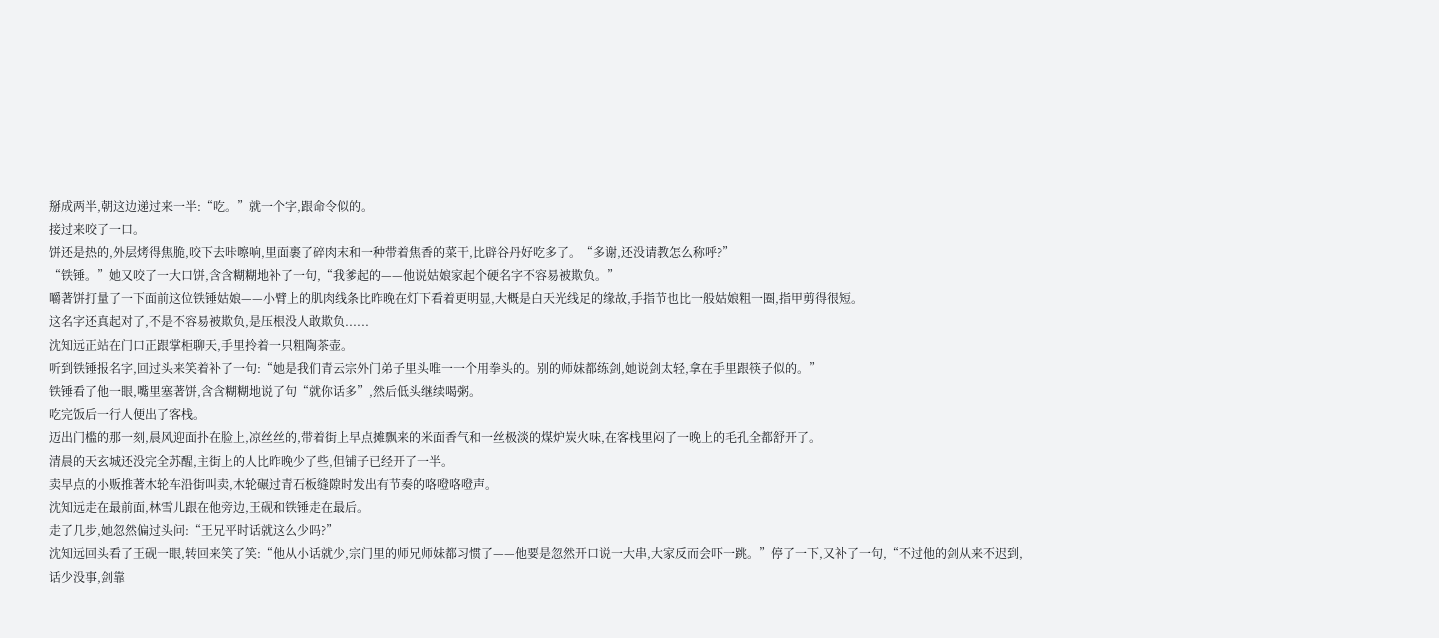掰成两半,朝这边递过来一半:“吃。”就一个字,跟命令似的。
接过来咬了一口。
饼还是热的,外层烤得焦脆,咬下去咔嚓响,里面裹了碎肉末和一种带着焦香的菜干,比辟谷丹好吃多了。“多谢,还没请教怎么称呼?”
“铁锤。”她又咬了一大口饼,含含糊糊地补了一句,“我爹起的——他说姑娘家起个硬名字不容易被欺负。”
嚼著饼打量了一下面前这位铁锤姑娘——小臂上的肌肉线条比昨晚在灯下看着更明显,大概是白天光线足的缘故,手指节也比一般姑娘粗一圈,指甲剪得很短。
这名字还真起对了,不是不容易被欺负,是压根没人敢欺负......
沈知远正站在门口正跟掌柜聊天,手里拎着一只粗陶茶壶。
听到铁锤报名字,回过头来笑着补了一句:“她是我们青云宗外门弟子里头唯一一个用拳头的。别的师妹都练剑,她说剑太轻,拿在手里跟筷子似的。”
铁锤看了他一眼,嘴里塞著饼,含含糊糊地说了句“就你话多”,然后低头继续喝粥。
吃完饭后一行人便出了客栈。
迈出门槛的那一刻,晨风迎面扑在脸上,凉丝丝的,带着街上早点摊飘来的米面香气和一丝极淡的煤炉炭火味,在客栈里闷了一晚上的毛孔全都舒开了。
清晨的天玄城还没完全苏醒,主街上的人比昨晚少了些,但铺子已经开了一半。
卖早点的小贩推著木轮车沿街叫卖,木轮碾过青石板缝隙时发出有节奏的咯噔咯噔声。
沈知远走在最前面,林雪儿跟在他旁边,王砚和铁锤走在最后。
走了几步,她忽然偏过头问:“王兄平时话就这么少吗?”
沈知远回头看了王砚一眼,转回来笑了笑:“他从小话就少,宗门里的师兄师妹都习惯了——他要是忽然开口说一大串,大家反而会吓一跳。”停了一下,又补了一句,“不过他的剑从来不迟到,话少没事,剑靠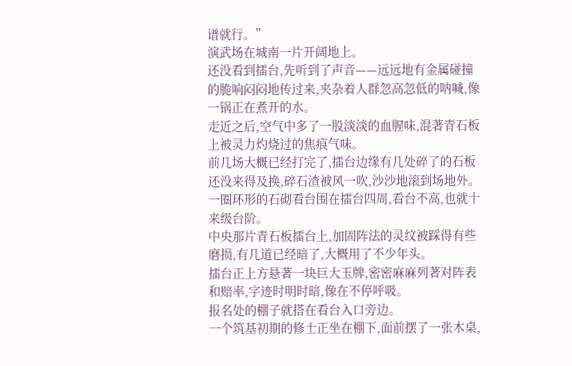谱就行。”
演武场在城南一片开阔地上。
还没看到擂台,先听到了声音——远远地有金属碰撞的脆响闷闷地传过来,夹杂着人群忽高忽低的呐喊,像一锅正在煮开的水。
走近之后,空气中多了一股淡淡的血腥味,混著青石板上被灵力灼烧过的焦痕气味。
前几场大概已经打完了,擂台边缘有几处碎了的石板还没来得及换,碎石渣被风一吹,沙沙地滚到场地外。
一圈环形的石砌看台围在擂台四周,看台不高,也就十来级台阶。
中央那片青石板擂台上,加固阵法的灵纹被踩得有些磨损,有几道已经暗了,大概用了不少年头。
擂台正上方悬著一块巨大玉牌,密密麻麻列著对阵表和赔率,字迹时明时暗,像在不停呼吸。
报名处的棚子就搭在看台入口旁边。
一个筑基初期的修士正坐在棚下,面前摆了一张木桌,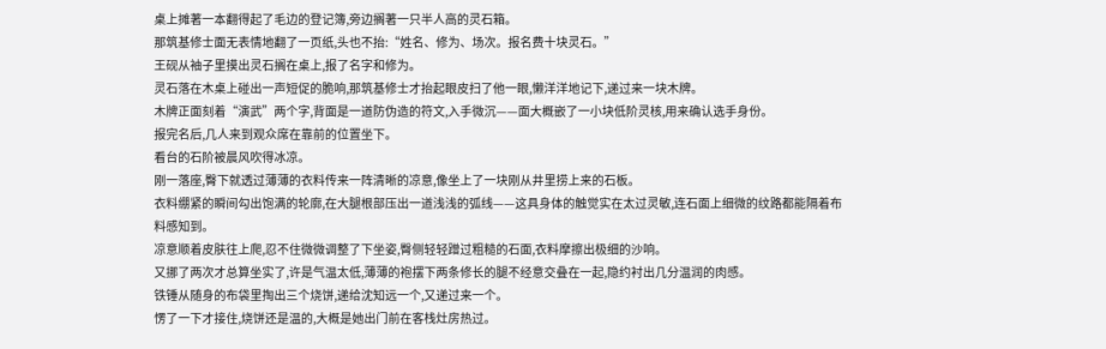桌上摊著一本翻得起了毛边的登记簿,旁边搁著一只半人高的灵石箱。
那筑基修士面无表情地翻了一页纸,头也不抬:“姓名、修为、场次。报名费十块灵石。”
王砚从袖子里摸出灵石搁在桌上,报了名字和修为。
灵石落在木桌上碰出一声短促的脆响,那筑基修士才抬起眼皮扫了他一眼,懒洋洋地记下,递过来一块木牌。
木牌正面刻着“演武”两个字,背面是一道防伪造的符文,入手微沉——面大概嵌了一小块低阶灵核,用来确认选手身份。
报完名后,几人来到观众席在靠前的位置坐下。
看台的石阶被晨风吹得冰凉。
刚一落座,臀下就透过薄薄的衣料传来一阵清晰的凉意,像坐上了一块刚从井里捞上来的石板。
衣料绷紧的瞬间勾出饱满的轮廓,在大腿根部压出一道浅浅的弧线——这具身体的触觉实在太过灵敏,连石面上细微的纹路都能隔着布料感知到。
凉意顺着皮肤往上爬,忍不住微微调整了下坐姿,臀侧轻轻蹭过粗糙的石面,衣料摩擦出极细的沙响。
又挪了两次才总算坐实了,许是气温太低,薄薄的袍摆下两条修长的腿不经意交叠在一起,隐约衬出几分温润的肉感。
铁锤从随身的布袋里掏出三个烧饼,递给沈知远一个,又递过来一个。
愣了一下才接住,烧饼还是温的,大概是她出门前在客栈灶房热过。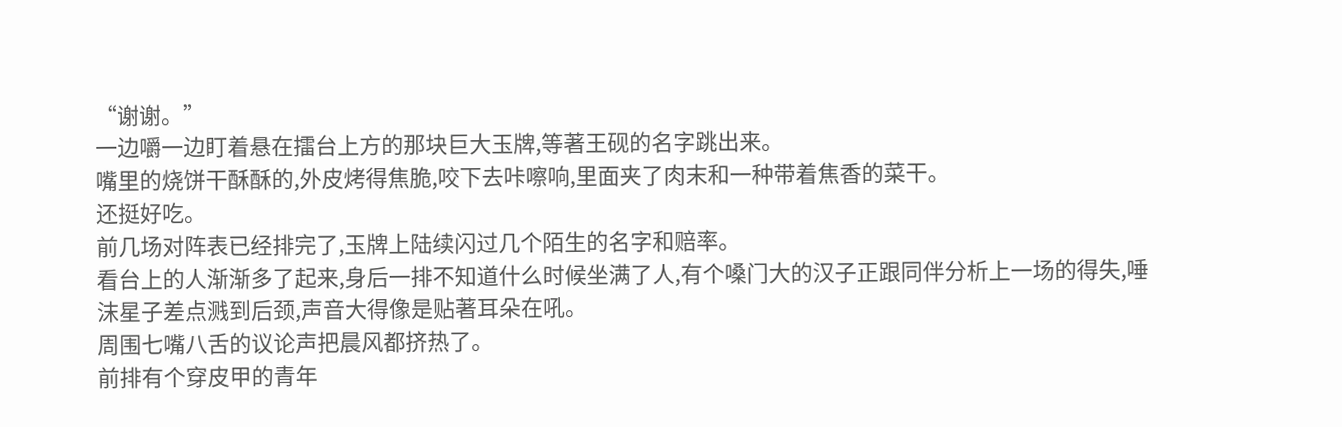“谢谢。”
一边嚼一边盯着悬在擂台上方的那块巨大玉牌,等著王砚的名字跳出来。
嘴里的烧饼干酥酥的,外皮烤得焦脆,咬下去咔嚓响,里面夹了肉末和一种带着焦香的菜干。
还挺好吃。
前几场对阵表已经排完了,玉牌上陆续闪过几个陌生的名字和赔率。
看台上的人渐渐多了起来,身后一排不知道什么时候坐满了人,有个嗓门大的汉子正跟同伴分析上一场的得失,唾沫星子差点溅到后颈,声音大得像是贴著耳朵在吼。
周围七嘴八舌的议论声把晨风都挤热了。
前排有个穿皮甲的青年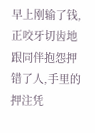早上刚输了钱,正咬牙切齿地跟同伴抱怨押错了人,手里的押注凭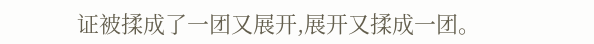证被揉成了一团又展开,展开又揉成一团。